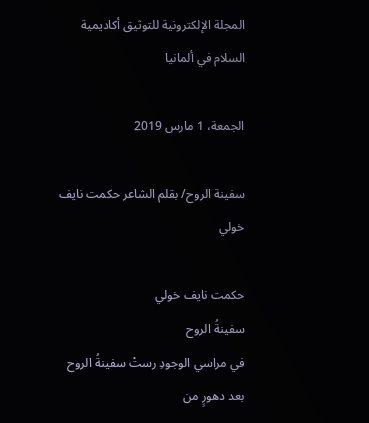المجلة الإلكترونية للتوثيق أكاديمية السلام في ألمانيا

الجمعة، 1 مارس 2019

سفينة الروح/ بقلم الشاعر حكمت نايف خولي

حكمت نايف خولي
سفينةُ الروح
في مراسي الوجودِ رستْ سفينةُ الروح
بعد دهورٍ من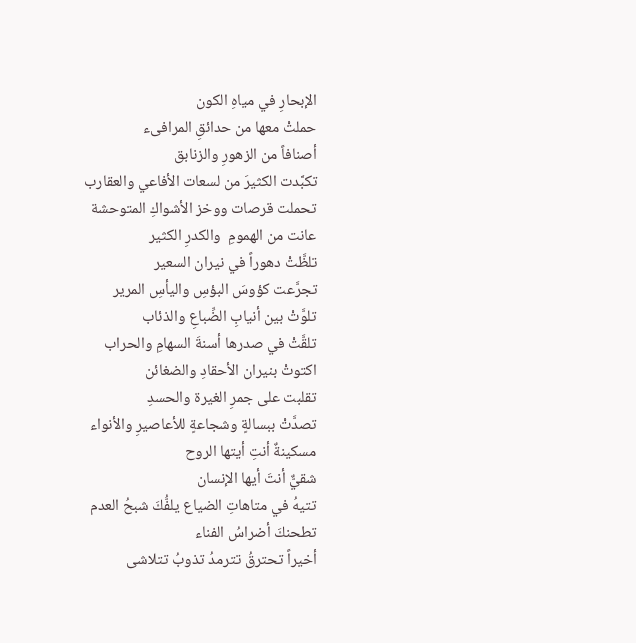الإبحارِ في مياهِ الكون
حملتْ معها من حدائقِ المرافىء
أصنافاً من الزهورِ والزنابق
تكبَّدت الكثيرَ من لسعات الأفاعي والعقارب
تحملت قرصات ووخز الأشواكِ المتوحشة
عانت من الهمومِ  والكدرِ الكثير
تلظَّتْ دهوراً في نيران السعير
تجرَّعت كؤوسَ البؤسِ واليأسِ المرير
تلوَّتْ بين أنيابِ الضِّباعِ والذئاب
تلقَّتْ في صدرها أسنةَ السهامِ والحراب
اكتوتْ بنيران الأحقادِ والضغائن
تقلبت على جمرِ الغيرة والحسدِ
تصدَّتْ ببسالةٍ وشجاعةٍ للأعاصيرِ والأنواء
مسكينةٌ أنتِ أيتها الروح
شقيٌّ أنتَ أيها الإنسان
تتيهُ في متاهاتِ الضياع يلفُّكَ شبحُ العدم
تطحنكَ أضراسُ الفناء
أخيراً تحترقُ تترمدُ تذوبُ تتلاشى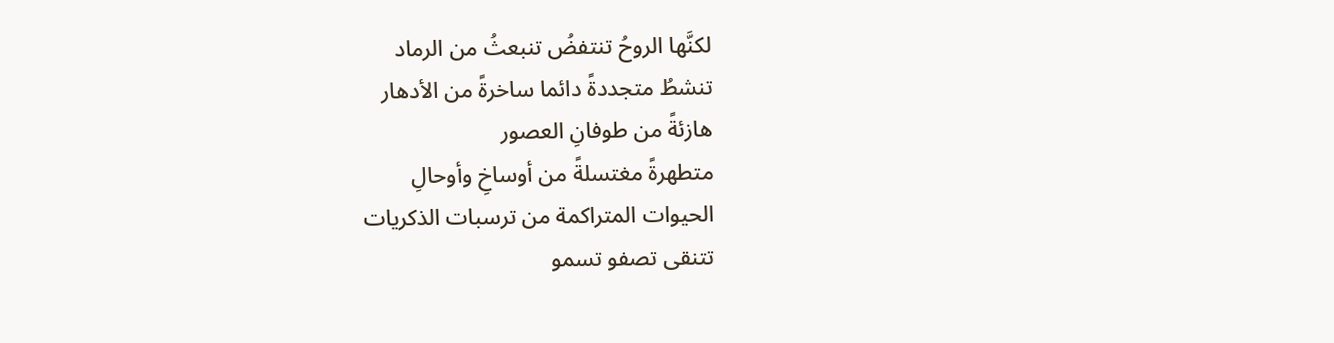لكنَّها الروحُ تنتفضُ تنبعثُ من الرماد
تنشطُ متجددةً دائما ساخرةً من الأدهار
هازئةً من طوفانِ العصور
متطهرةً مغتسلةً من أوساخِ وأوحالِ
الحيوات المتراكمة من ترسبات الذكريات
تتنقى تصفو تسمو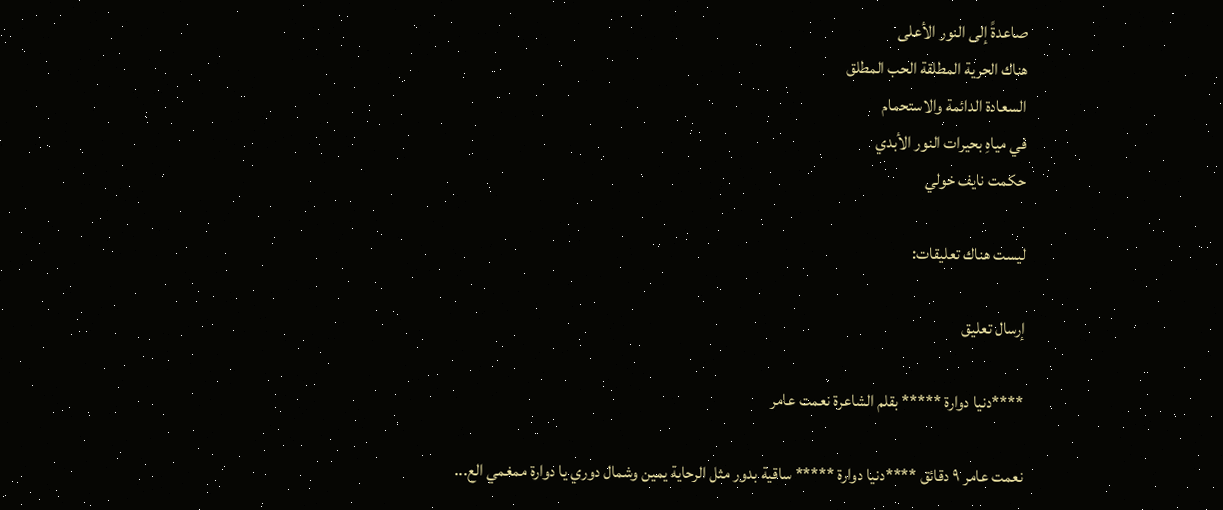صاعدةً إلى النور الأعلى
هناك الحرية المطلقة الحب المطلق
السعادة الدائمة والاستحمام
في مياهِ بحيرات النور الأبدي
حكمت نايف خولي

ليست هناك تعليقات:

إرسال تعليق

****دنيا دوارة ***** بقلم الشاعرة نعمت عامر

نعمت عامر ٩ دقائق ****دنيا دوارة ***** ساقية بدور مثل الرحاية يمين وشمال دوري يا دوارة ممغمي الع...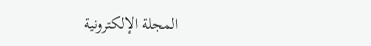المجلة الإلكترونية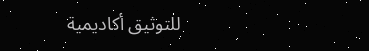للتوثيق أكاديمية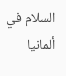السلام في ألمانيا